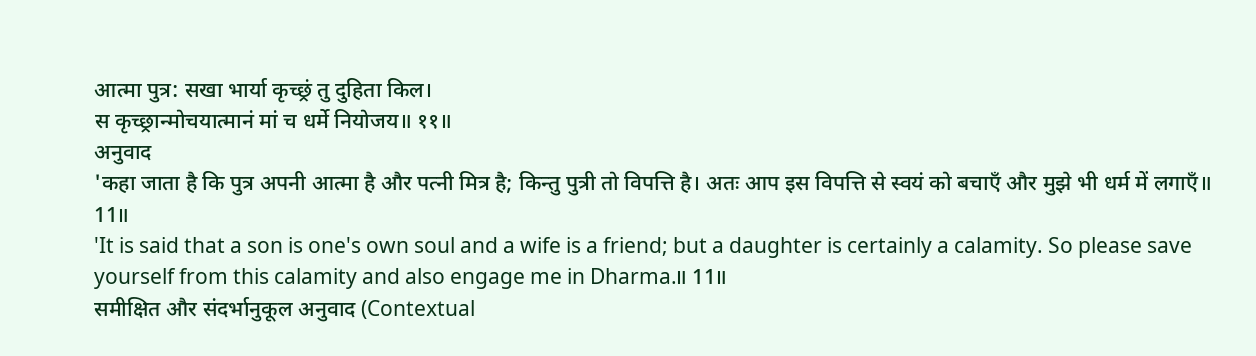आत्मा पुत्र: सखा भार्या कृच्छ्रं तु दुहिता किल।
स कृच्छ्रान्मोचयात्मानं मां च धर्मे नियोजय॥ ११॥
अनुवाद
'कहा जाता है कि पुत्र अपनी आत्मा है और पत्नी मित्र है; किन्तु पुत्री तो विपत्ति है। अतः आप इस विपत्ति से स्वयं को बचाएँ और मुझे भी धर्म में लगाएँ॥ 11॥
'It is said that a son is one's own soul and a wife is a friend; but a daughter is certainly a calamity. So please save yourself from this calamity and also engage me in Dharma.॥ 11॥
समीक्षित और संदर्भानुकूल अनुवाद (Contextual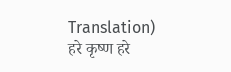Translation)
हरे कृष्ण हरे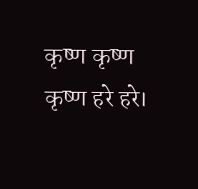कृष्ण कृष्ण कृष्ण हरे हरे।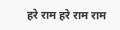हरे राम हरे राम राम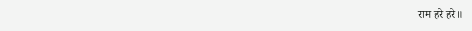राम हरे हरे॥